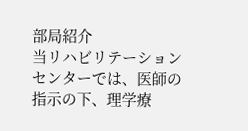部局紹介
当リハビリテーションセンターでは、医師の指示の下、理学療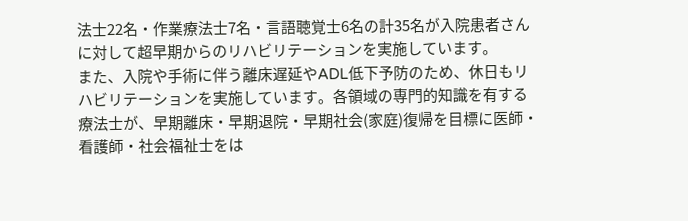法士22名・作業療法士7名・言語聴覚士6名の計35名が入院患者さんに対して超早期からのリハビリテーションを実施しています。
また、入院や手術に伴う離床遅延やADL低下予防のため、休日もリハビリテーションを実施しています。各領域の専門的知識を有する療法士が、早期離床・早期退院・早期社会(家庭)復帰を目標に医師・看護師・社会福祉士をは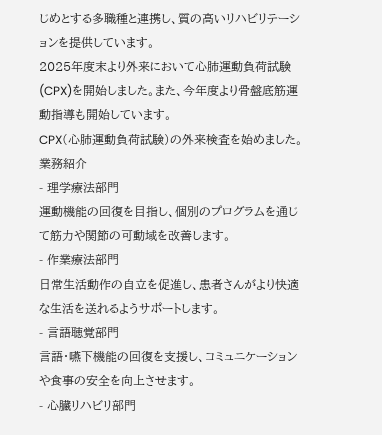じめとする多職種と連携し、質の高いリハビリテーションを提供しています。
2025年度末より外来において心肺運動負荷試験(CPX)を開始しました。また、今年度より骨盤底筋運動指導も開始しています。
CPX(心肺運動負荷試験)の外来検査を始めました。
業務紹介
- 理学療法部門
運動機能の回復を目指し、個別のプログラムを通じて筋力や関節の可動域を改善します。
- 作業療法部門
日常生活動作の自立を促進し、患者さんがより快適な生活を送れるようサポートします。
- 言語聴覚部門
言語・嚥下機能の回復を支援し、コミュニケーションや食事の安全を向上させます。
- 心臓リハビリ部門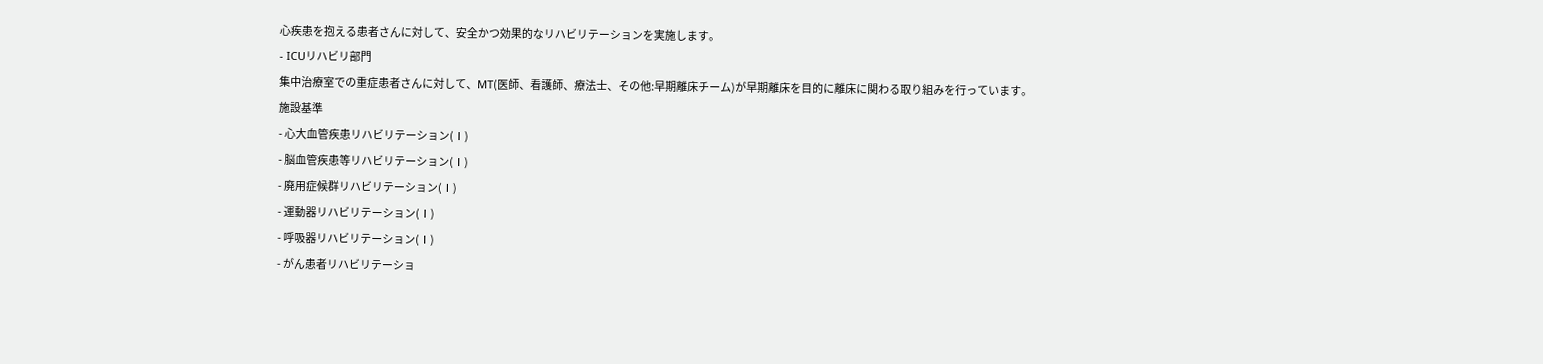心疾患を抱える患者さんに対して、安全かつ効果的なリハビリテーションを実施します。
- ICUリハビリ部門
集中治療室での重症患者さんに対して、MT(医師、看護師、療法士、その他:早期離床チーム)が早期離床を目的に離床に関わる取り組みを行っています。
施設基準
- 心大血管疾患リハビリテーション(Ⅰ)
- 脳血管疾患等リハビリテーション(Ⅰ)
- 廃用症候群リハビリテーション(Ⅰ)
- 運動器リハビリテーション(Ⅰ)
- 呼吸器リハビリテーション(Ⅰ)
- がん患者リハビリテーショ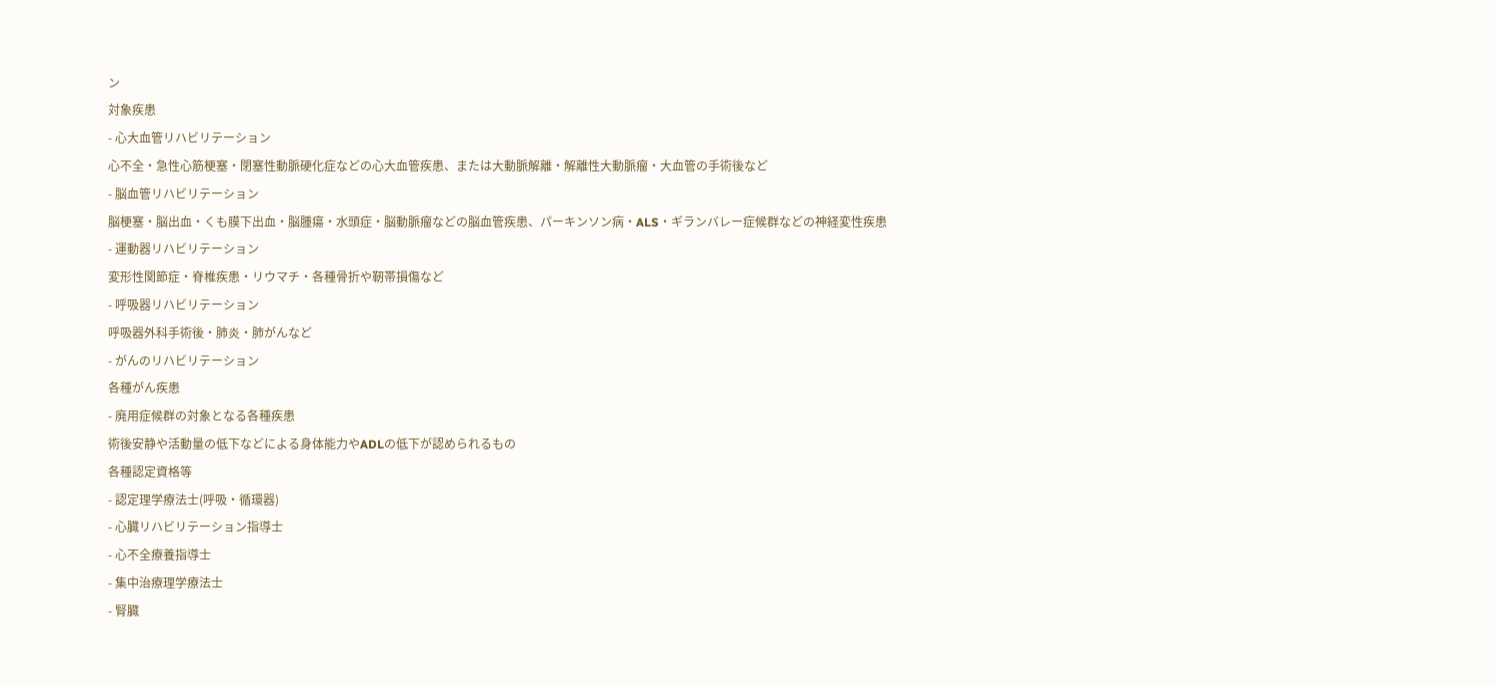ン
対象疾患
- 心大血管リハビリテーション
心不全・急性心筋梗塞・閉塞性動脈硬化症などの心大血管疾患、または大動脈解離・解離性大動脈瘤・大血管の手術後など
- 脳血管リハビリテーション
脳梗塞・脳出血・くも膜下出血・脳腫瘍・水頭症・脳動脈瘤などの脳血管疾患、パーキンソン病・ALS・ギランバレー症候群などの神経変性疾患
- 運動器リハビリテーション
変形性関節症・脊椎疾患・リウマチ・各種骨折や靭帯損傷など
- 呼吸器リハビリテーション
呼吸器外科手術後・肺炎・肺がんなど
- がんのリハビリテーション
各種がん疾患
- 廃用症候群の対象となる各種疾患
術後安静や活動量の低下などによる身体能力やADLの低下が認められるもの
各種認定資格等
- 認定理学療法士(呼吸・循環器)
- 心臓リハビリテーション指導士
- 心不全療養指導士
- 集中治療理学療法士
- 腎臓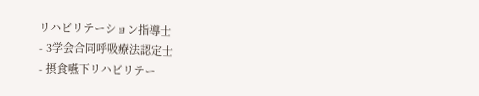リハビリテーション指導士
- 3学会合同呼吸療法認定士
- 摂食嚥下リハビリテー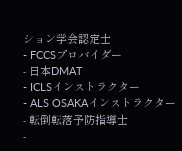ション学会認定士
- FCCSプロバイダー
- 日本DMAT
- ICLSインストラクター
- ALS OSAKAインストラクター
- 転倒転落予防指導士
-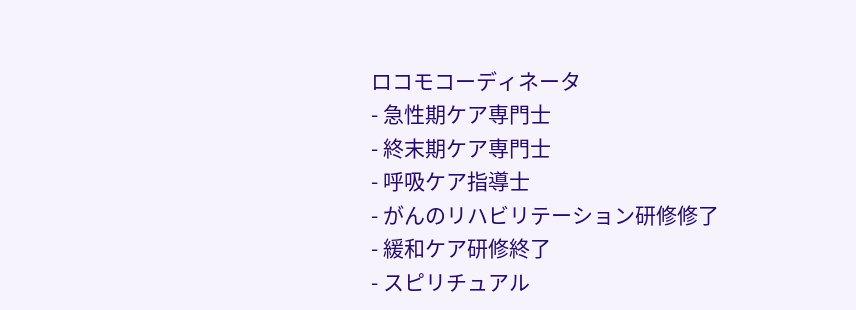ロコモコーディネータ
- 急性期ケア専門士
- 終末期ケア専門士
- 呼吸ケア指導士
- がんのリハビリテーション研修修了
- 緩和ケア研修終了
- スピリチュアル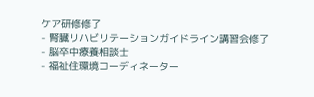ケア研修修了
- 腎臓リハビリテーションガイドライン講習会修了
- 脳卒中療養相談士
- 福祉住環境コーディネーター